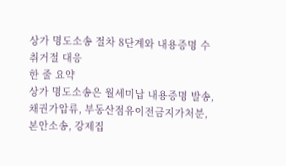상가 명도소송 절차 8단계와 내용증명 수취거절 대응
한 줄 요약
상가 명도소송은 월세미납 내용증명 발송, 채권가압류, 부동산점유이전금지가처분, 본안소송, 강제집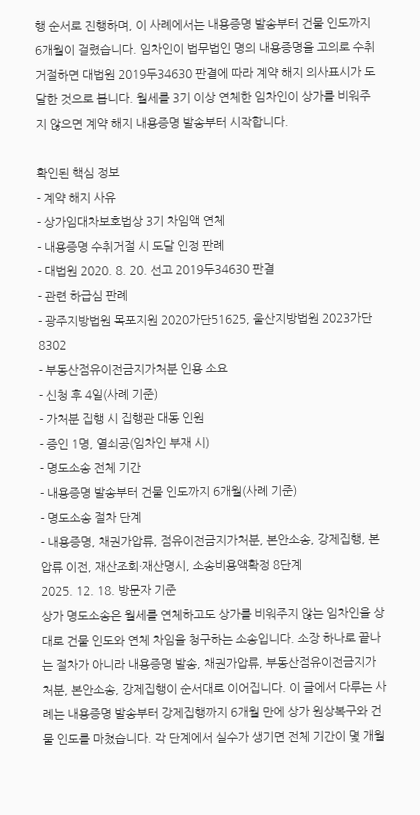행 순서로 진행하며, 이 사례에서는 내용증명 발송부터 건물 인도까지 6개월이 걸렸습니다. 임차인이 법무법인 명의 내용증명을 고의로 수취 거절하면 대법원 2019두34630 판결에 따라 계약 해지 의사표시가 도달한 것으로 봅니다. 월세를 3기 이상 연체한 임차인이 상가를 비워주지 않으면 계약 해지 내용증명 발송부터 시작합니다.

확인된 핵심 정보
- 계약 해지 사유
- 상가임대차보호법상 3기 차임액 연체
- 내용증명 수취거절 시 도달 인정 판례
- 대법원 2020. 8. 20. 선고 2019두34630 판결
- 관련 하급심 판례
- 광주지방법원 목포지원 2020가단51625, 울산지방법원 2023가단8302
- 부동산점유이전금지가처분 인용 소요
- 신청 후 4일(사례 기준)
- 가처분 집행 시 집행관 대동 인원
- 증인 1명, 열쇠공(임차인 부재 시)
- 명도소송 전체 기간
- 내용증명 발송부터 건물 인도까지 6개월(사례 기준)
- 명도소송 절차 단계
- 내용증명, 채권가압류, 점유이전금지가처분, 본안소송, 강제집행, 본압류 이전, 재산조회·재산명시, 소송비용액확정 8단계
2025. 12. 18. 방문자 기준
상가 명도소송은 월세를 연체하고도 상가를 비워주지 않는 임차인을 상대로 건물 인도와 연체 차임을 청구하는 소송입니다. 소장 하나로 끝나는 절차가 아니라 내용증명 발송, 채권가압류, 부동산점유이전금지가처분, 본안소송, 강제집행이 순서대로 이어집니다. 이 글에서 다루는 사례는 내용증명 발송부터 강제집행까지 6개월 만에 상가 원상복구와 건물 인도를 마쳤습니다. 각 단계에서 실수가 생기면 전체 기간이 몇 개월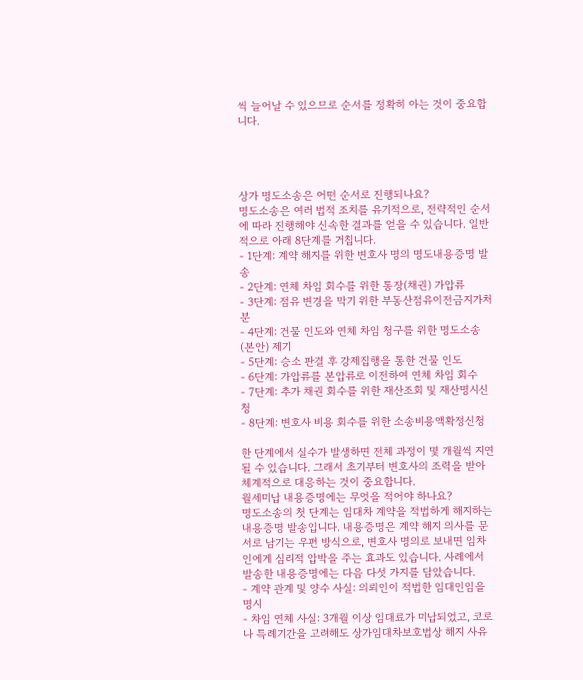씩 늘어날 수 있으므로 순서를 정확히 아는 것이 중요합니다.




상가 명도소송은 어떤 순서로 진행되나요?
명도소송은 여러 법적 조치를 유기적으로, 전략적인 순서에 따라 진행해야 신속한 결과를 얻을 수 있습니다. 일반적으로 아래 8단계를 거칩니다.
- 1단계: 계약 해지를 위한 변호사 명의 명도내용증명 발송
- 2단계: 연체 차임 회수를 위한 통장(채권) 가압류
- 3단계: 점유 변경을 막기 위한 부동산점유이전금지가처분
- 4단계: 건물 인도와 연체 차임 청구를 위한 명도소송(본안) 제기
- 5단계: 승소 판결 후 강제집행을 통한 건물 인도
- 6단계: 가압류를 본압류로 이전하여 연체 차임 회수
- 7단계: 추가 채권 회수를 위한 재산조회 및 재산명시신청
- 8단계: 변호사 비용 회수를 위한 소송비용액확정신청

한 단계에서 실수가 발생하면 전체 과정이 몇 개월씩 지연될 수 있습니다. 그래서 초기부터 변호사의 조력을 받아 체계적으로 대응하는 것이 중요합니다.
월세미납 내용증명에는 무엇을 적어야 하나요?
명도소송의 첫 단계는 임대차 계약을 적법하게 해지하는 내용증명 발송입니다. 내용증명은 계약 해지 의사를 문서로 남기는 우편 방식으로, 변호사 명의로 보내면 임차인에게 심리적 압박을 주는 효과도 있습니다. 사례에서 발송한 내용증명에는 다음 다섯 가지를 담았습니다.
- 계약 관계 및 양수 사실: 의뢰인이 적법한 임대인임을 명시
- 차임 연체 사실: 3개월 이상 임대료가 미납되었고, 코로나 특례기간을 고려해도 상가임대차보호법상 해지 사유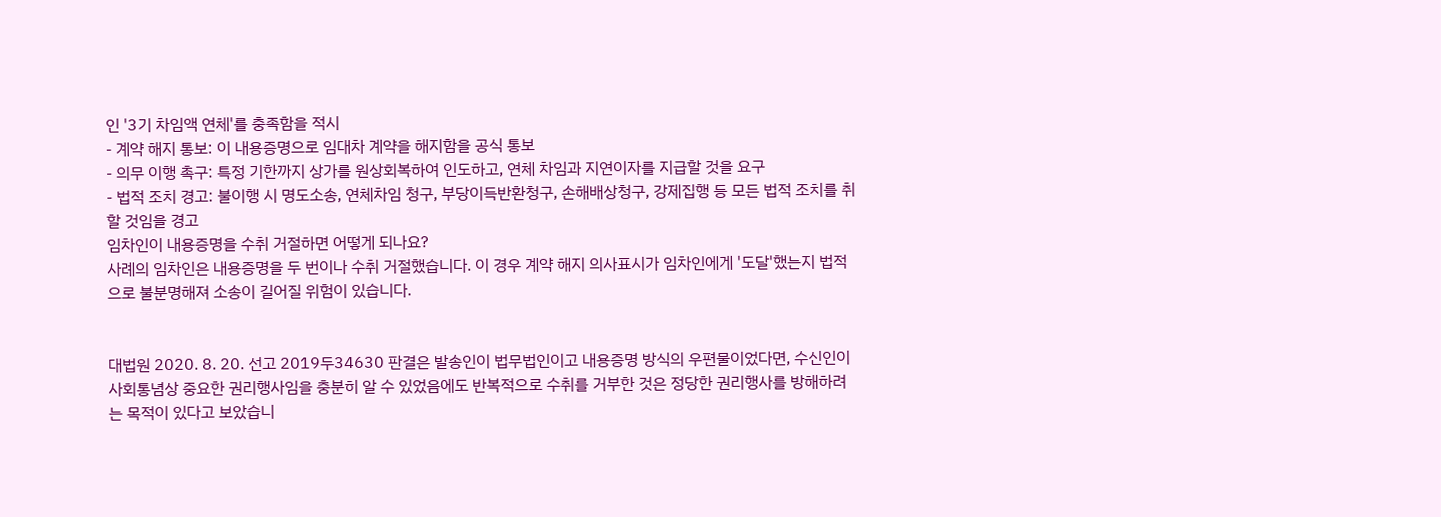인 '3기 차임액 연체'를 충족함을 적시
- 계약 해지 통보: 이 내용증명으로 임대차 계약을 해지함을 공식 통보
- 의무 이행 촉구: 특정 기한까지 상가를 원상회복하여 인도하고, 연체 차임과 지연이자를 지급할 것을 요구
- 법적 조치 경고: 불이행 시 명도소송, 연체차임 청구, 부당이득반환청구, 손해배상청구, 강제집행 등 모든 법적 조치를 취할 것임을 경고
임차인이 내용증명을 수취 거절하면 어떻게 되나요?
사례의 임차인은 내용증명을 두 번이나 수취 거절했습니다. 이 경우 계약 해지 의사표시가 임차인에게 '도달'했는지 법적으로 불분명해져 소송이 길어질 위험이 있습니다.


대법원 2020. 8. 20. 선고 2019두34630 판결은 발송인이 법무법인이고 내용증명 방식의 우편물이었다면, 수신인이 사회통념상 중요한 권리행사임을 충분히 알 수 있었음에도 반복적으로 수취를 거부한 것은 정당한 권리행사를 방해하려는 목적이 있다고 보았습니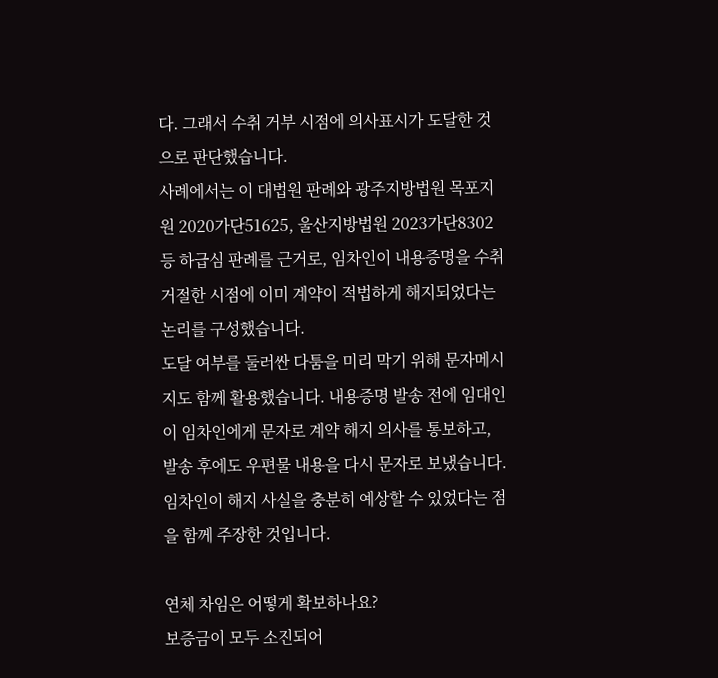다. 그래서 수취 거부 시점에 의사표시가 도달한 것으로 판단했습니다.
사례에서는 이 대법원 판례와 광주지방법원 목포지원 2020가단51625, 울산지방법원 2023가단8302 등 하급심 판례를 근거로, 임차인이 내용증명을 수취 거절한 시점에 이미 계약이 적법하게 해지되었다는 논리를 구성했습니다.
도달 여부를 둘러싼 다툼을 미리 막기 위해 문자메시지도 함께 활용했습니다. 내용증명 발송 전에 임대인이 임차인에게 문자로 계약 해지 의사를 통보하고, 발송 후에도 우편물 내용을 다시 문자로 보냈습니다. 임차인이 해지 사실을 충분히 예상할 수 있었다는 점을 함께 주장한 것입니다.

연체 차임은 어떻게 확보하나요?
보증금이 모두 소진되어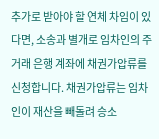추가로 받아야 할 연체 차임이 있다면, 소송과 별개로 임차인의 주거래 은행 계좌에 채권가압류를 신청합니다. 채권가압류는 임차인이 재산을 빼돌려 승소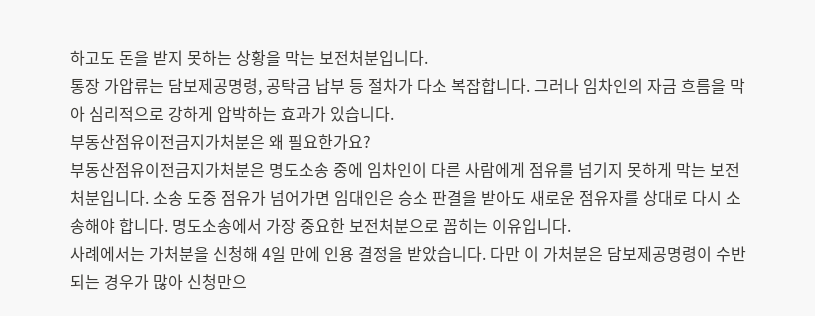하고도 돈을 받지 못하는 상황을 막는 보전처분입니다.
통장 가압류는 담보제공명령, 공탁금 납부 등 절차가 다소 복잡합니다. 그러나 임차인의 자금 흐름을 막아 심리적으로 강하게 압박하는 효과가 있습니다.
부동산점유이전금지가처분은 왜 필요한가요?
부동산점유이전금지가처분은 명도소송 중에 임차인이 다른 사람에게 점유를 넘기지 못하게 막는 보전처분입니다. 소송 도중 점유가 넘어가면 임대인은 승소 판결을 받아도 새로운 점유자를 상대로 다시 소송해야 합니다. 명도소송에서 가장 중요한 보전처분으로 꼽히는 이유입니다.
사례에서는 가처분을 신청해 4일 만에 인용 결정을 받았습니다. 다만 이 가처분은 담보제공명령이 수반되는 경우가 많아 신청만으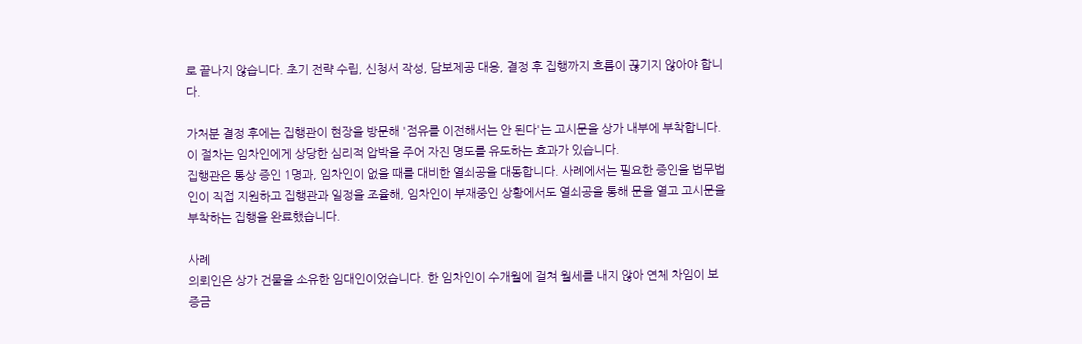로 끝나지 않습니다. 초기 전략 수립, 신청서 작성, 담보제공 대응, 결정 후 집행까지 흐름이 끊기지 않아야 합니다.

가처분 결정 후에는 집행관이 현장을 방문해 '점유를 이전해서는 안 된다'는 고시문을 상가 내부에 부착합니다. 이 절차는 임차인에게 상당한 심리적 압박을 주어 자진 명도를 유도하는 효과가 있습니다.
집행관은 통상 증인 1명과, 임차인이 없을 때를 대비한 열쇠공을 대동합니다. 사례에서는 필요한 증인을 법무법인이 직접 지원하고 집행관과 일정을 조율해, 임차인이 부재중인 상황에서도 열쇠공을 통해 문을 열고 고시문을 부착하는 집행을 완료했습니다.

사례
의뢰인은 상가 건물을 소유한 임대인이었습니다. 한 임차인이 수개월에 걸쳐 월세를 내지 않아 연체 차임이 보증금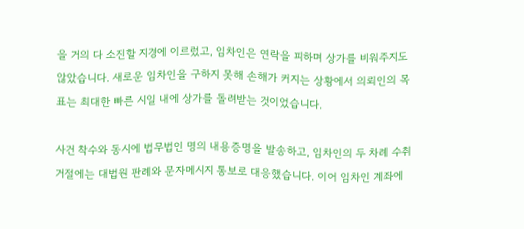을 거의 다 소진할 지경에 이르렀고, 임차인은 연락을 피하며 상가를 비워주지도 않았습니다. 새로운 임차인을 구하지 못해 손해가 커지는 상황에서 의뢰인의 목표는 최대한 빠른 시일 내에 상가를 돌려받는 것이었습니다.

사건 착수와 동시에 법무법인 명의 내용증명을 발송하고, 임차인의 두 차례 수취 거절에는 대법원 판례와 문자메시지 통보로 대응했습니다. 이어 임차인 계좌에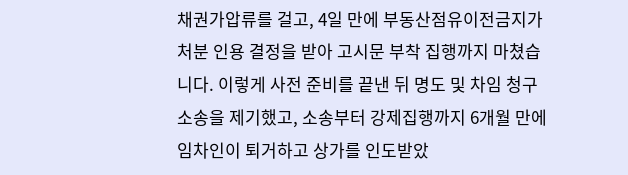채권가압류를 걸고, 4일 만에 부동산점유이전금지가처분 인용 결정을 받아 고시문 부착 집행까지 마쳤습니다. 이렇게 사전 준비를 끝낸 뒤 명도 및 차임 청구 소송을 제기했고, 소송부터 강제집행까지 6개월 만에 임차인이 퇴거하고 상가를 인도받았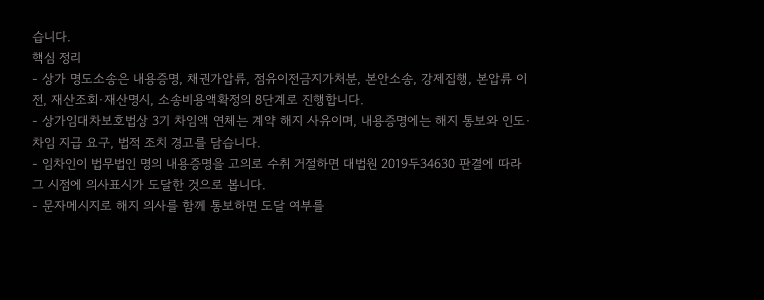습니다.
핵심 정리
- 상가 명도소송은 내용증명, 채권가압류, 점유이전금지가처분, 본안소송, 강제집행, 본압류 이전, 재산조회·재산명시, 소송비용액확정의 8단계로 진행합니다.
- 상가임대차보호법상 3기 차임액 연체는 계약 해지 사유이며, 내용증명에는 해지 통보와 인도·차임 지급 요구, 법적 조치 경고를 담습니다.
- 임차인이 법무법인 명의 내용증명을 고의로 수취 거절하면 대법원 2019두34630 판결에 따라 그 시점에 의사표시가 도달한 것으로 봅니다.
- 문자메시지로 해지 의사를 함께 통보하면 도달 여부를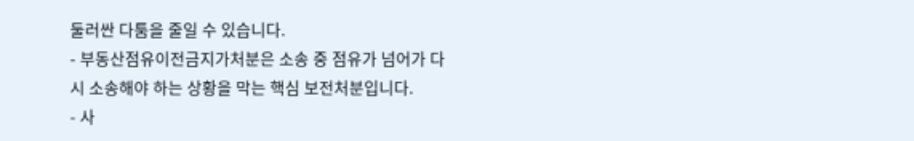둘러싼 다툼을 줄일 수 있습니다.
- 부동산점유이전금지가처분은 소송 중 점유가 넘어가 다시 소송해야 하는 상황을 막는 핵심 보전처분입니다.
- 사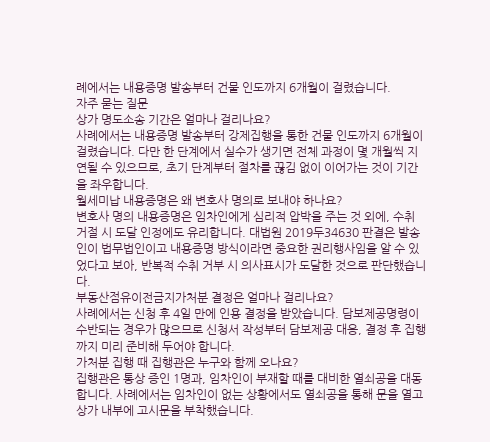례에서는 내용증명 발송부터 건물 인도까지 6개월이 걸렸습니다.
자주 묻는 질문
상가 명도소송 기간은 얼마나 걸리나요?
사례에서는 내용증명 발송부터 강제집행을 통한 건물 인도까지 6개월이 걸렸습니다. 다만 한 단계에서 실수가 생기면 전체 과정이 몇 개월씩 지연될 수 있으므로, 초기 단계부터 절차를 끊김 없이 이어가는 것이 기간을 좌우합니다.
월세미납 내용증명은 왜 변호사 명의로 보내야 하나요?
변호사 명의 내용증명은 임차인에게 심리적 압박을 주는 것 외에, 수취 거절 시 도달 인정에도 유리합니다. 대법원 2019두34630 판결은 발송인이 법무법인이고 내용증명 방식이라면 중요한 권리행사임을 알 수 있었다고 보아, 반복적 수취 거부 시 의사표시가 도달한 것으로 판단했습니다.
부동산점유이전금지가처분 결정은 얼마나 걸리나요?
사례에서는 신청 후 4일 만에 인용 결정을 받았습니다. 담보제공명령이 수반되는 경우가 많으므로 신청서 작성부터 담보제공 대응, 결정 후 집행까지 미리 준비해 두어야 합니다.
가처분 집행 때 집행관은 누구와 함께 오나요?
집행관은 통상 증인 1명과, 임차인이 부재할 때를 대비한 열쇠공을 대동합니다. 사례에서는 임차인이 없는 상황에서도 열쇠공을 통해 문을 열고 상가 내부에 고시문을 부착했습니다.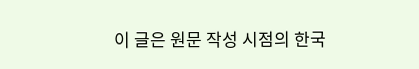이 글은 원문 작성 시점의 한국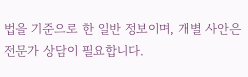법을 기준으로 한 일반 정보이며, 개별 사안은 전문가 상담이 필요합니다.